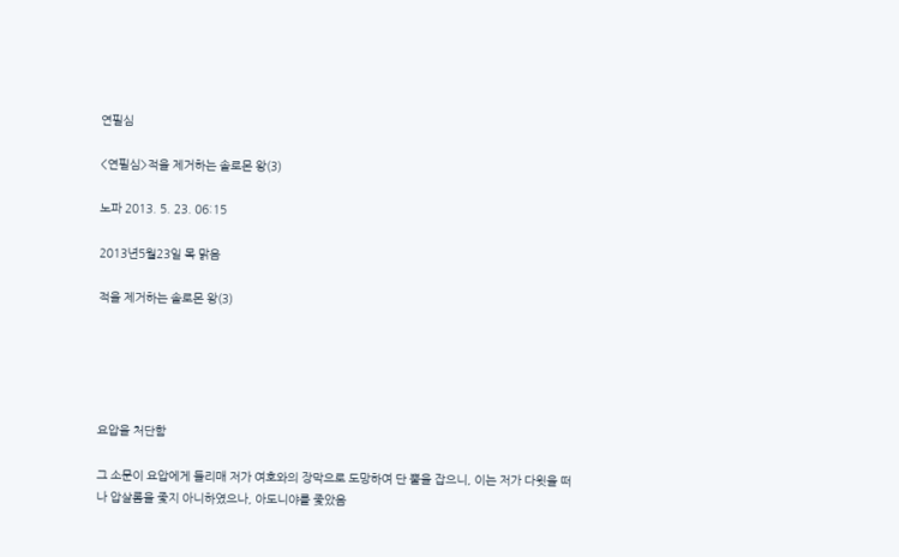연필심

<연필심>적을 제거하는 솔로몬 왕(3)

노파 2013. 5. 23. 06:15

2013년5월23일 목 맑음

적을 제거하는 솔로몬 왕(3)





요압을 처단함

그 소문이 요압에게 들리매 저가 여호와의 장막으로 도망하여 단 뿔을 잡으니, 이는 저가 다윗을 떠나 압살롬을 좇지 아니하였으나, 아도니야를 좇았음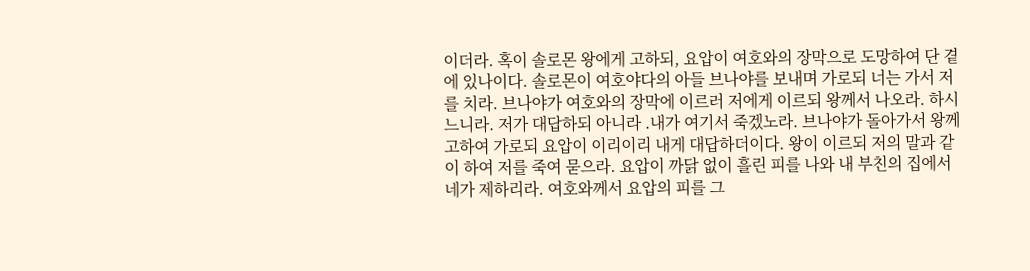이더라. 혹이 솔로몬 왕에게 고하되, 요압이 여호와의 장막으로 도망하여 단 곁에 있나이다. 솔로몬이 여호야다의 아들 브나야를 보내며 가로되 너는 가서 저를 치라. 브나야가 여호와의 장막에 이르러 저에게 이르되 왕께서 나오라. 하시느니라. 저가 대답하되 아니라 .내가 여기서 죽겠노라. 브나야가 돌아가서 왕께 고하여 가로되 요압이 이리이리 내게 대답하더이다. 왕이 이르되 저의 말과 같이 하여 저를 죽여 묻으라. 요압이 까닭 없이 흘린 피를 나와 내 부친의 집에서 네가 제하리라. 여호와께서 요압의 피를 그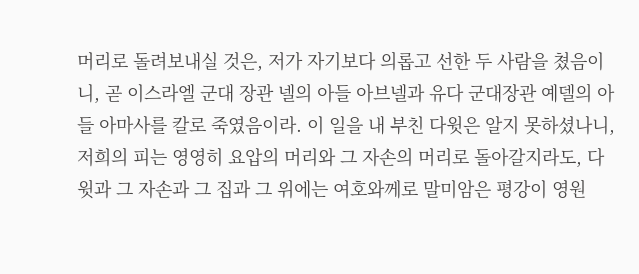머리로 돌려보내실 것은, 저가 자기보다 의롭고 선한 두 사람을 쳤음이니, 곧 이스라엘 군대 장관 넬의 아들 아브넬과 유다 군대장관 예델의 아들 아마사를 칼로 죽였음이라. 이 일을 내 부친 다윗은 알지 못하셨나니, 저희의 피는 영영히 요압의 머리와 그 자손의 머리로 돌아갈지라도, 다윗과 그 자손과 그 집과 그 위에는 여호와께로 말미암은 평강이 영원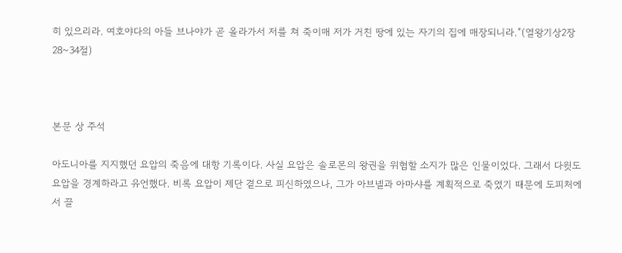히 있으리라. 여호야다의 아들 브나야가 곧 올라가서 저를 쳐 죽이매 저가 거친 땅에 있는 자기의 집에 매장되니라.”(열왕기상2장28~34절)



본문 상 주석

아도니아를 지지했던 요압의 죽음에 대항 기록이다. 사실 요압은 솔로몬의 왕권을 위협할 소지가 많은 인물이었다. 그래서 다윗도 요압을 경계하라고 유언했다. 비록 요압이 제단 곁으로 피신하였으나, 그가 아브넬과 아마샤를 계획적으로 죽였기 때문에 도피처에서 끌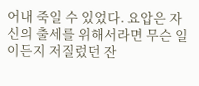어내 죽일 수 있었다. 요압은 자신의 출세를 위해서라면 무슨 일이든지 저질렀던 잔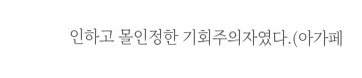인하고 몰인정한 기회주의자였다.(아가페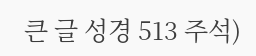큰 글 성경 513 주석)